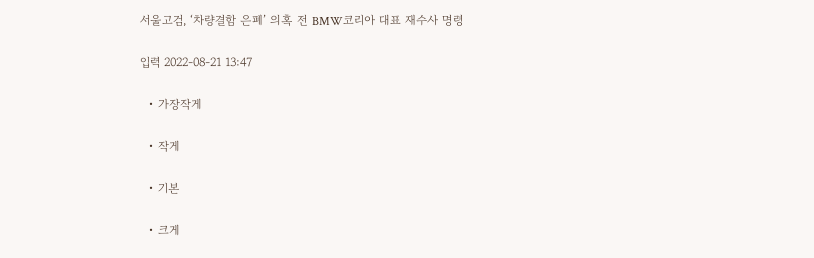서울고검, ‘차량결함 은폐’ 의혹 전 BMW코리아 대표 재수사 명령

입력 2022-08-21 13:47

  • 가장작게

  • 작게

  • 기본

  • 크게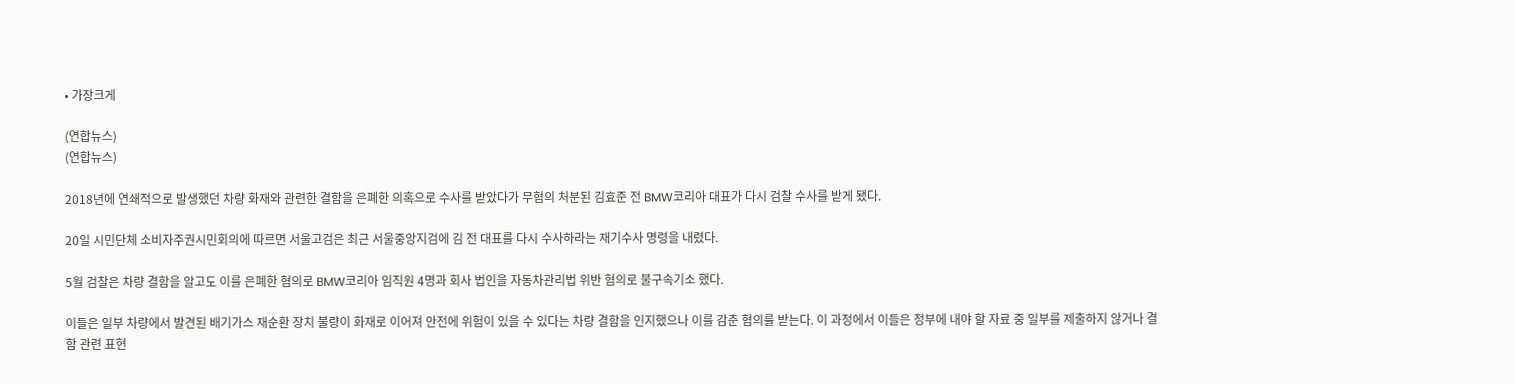• 가장크게

(연합뉴스)
(연합뉴스)

2018년에 연쇄적으로 발생했던 차량 화재와 관련한 결함을 은폐한 의혹으로 수사를 받았다가 무혐의 처분된 김효준 전 BMW코리아 대표가 다시 검찰 수사를 받게 됐다.

20일 시민단체 소비자주권시민회의에 따르면 서울고검은 최근 서울중앙지검에 김 전 대표를 다시 수사하라는 재기수사 명령을 내렸다.

5월 검찰은 차량 결함을 알고도 이를 은폐한 혐의로 BMW코리아 임직원 4명과 회사 법인을 자동차관리법 위반 혐의로 불구속기소 했다.

이들은 일부 차량에서 발견된 배기가스 재순환 장치 불량이 화재로 이어져 안전에 위험이 있을 수 있다는 차량 결함을 인지했으나 이를 감춘 혐의를 받는다. 이 과정에서 이들은 정부에 내야 할 자료 중 일부를 제출하지 않거나 결함 관련 표현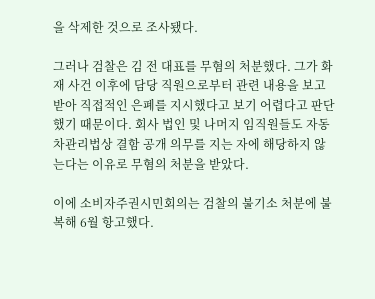을 삭제한 것으로 조사됐다.

그러나 검찰은 김 전 대표를 무혐의 처분했다. 그가 화재 사건 이후에 담당 직원으로부터 관련 내용을 보고받아 직접적인 은폐를 지시했다고 보기 어렵다고 판단했기 때문이다. 회사 법인 및 나머지 임직원들도 자동차관리법상 결함 공개 의무를 지는 자에 해당하지 않는다는 이유로 무혐의 처분을 받았다.

이에 소비자주권시민회의는 검찰의 불기소 처분에 불복해 6월 항고했다.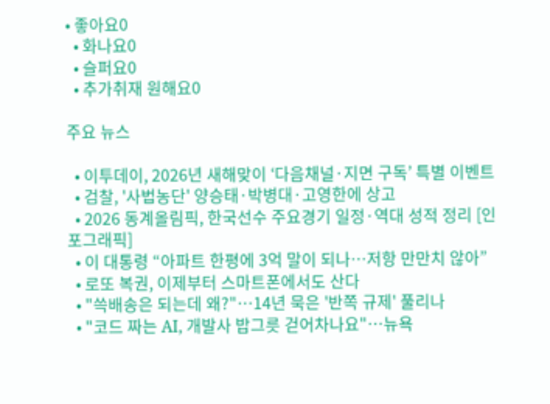• 좋아요0
  • 화나요0
  • 슬퍼요0
  • 추가취재 원해요0

주요 뉴스

  • 이투데이, 2026년 새해맞이 ‘다음채널·지면 구독’ 특별 이벤트
  • 검찰, '사법농단' 양승태·박병대·고영한에 상고
  • 2026 동계올림픽, 한국선수 주요경기 일정·역대 성적 정리 [인포그래픽]
  • 이 대통령 “아파트 한평에 3억 말이 되나…저항 만만치 않아”
  • 로또 복권, 이제부터 스마트폰에서도 산다
  • "쓱배송은 되는데 왜?"…14년 묵은 '반쪽 규제' 풀리나
  • "코드 짜는 AI, 개발사 밥그릇 걷어차나요"…뉴욕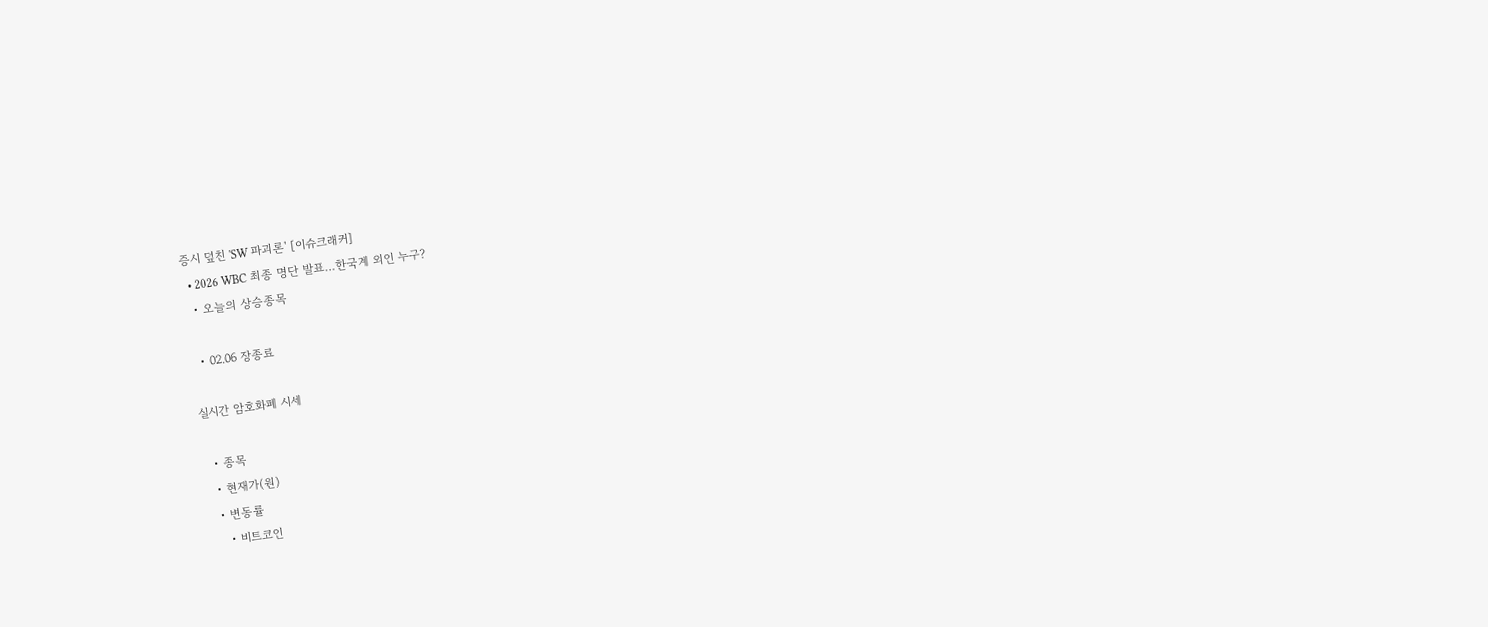증시 덮친 'SW 파괴론' [이슈크래커]
  • 2026 WBC 최종 명단 발표…한국계 외인 누구?
  • 오늘의 상승종목

  • 02.06 장종료

실시간 암호화폐 시세

  • 종목
  • 현재가(원)
  • 변동률
    • 비트코인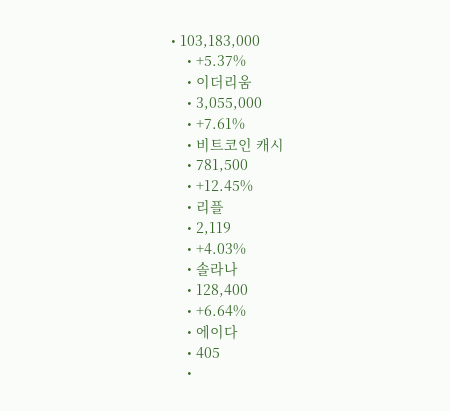• 103,183,000
    • +5.37%
    • 이더리움
    • 3,055,000
    • +7.61%
    • 비트코인 캐시
    • 781,500
    • +12.45%
    • 리플
    • 2,119
    • +4.03%
    • 솔라나
    • 128,400
    • +6.64%
    • 에이다
    • 405
    •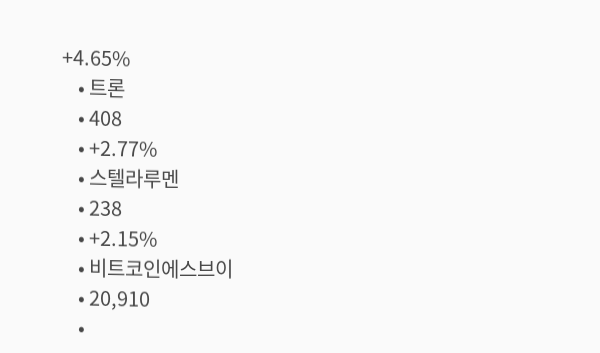+4.65%
    • 트론
    • 408
    • +2.77%
    • 스텔라루멘
    • 238
    • +2.15%
    • 비트코인에스브이
    • 20,910
    •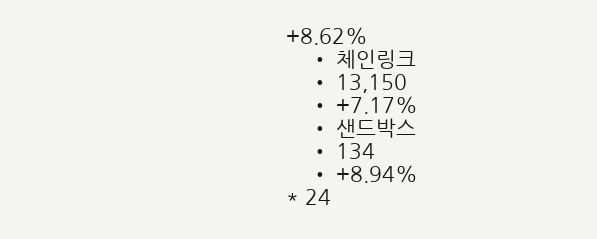+8.62%
    • 체인링크
    • 13,150
    • +7.17%
    • 샌드박스
    • 134
    • +8.94%
* 24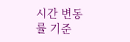시간 변동률 기준